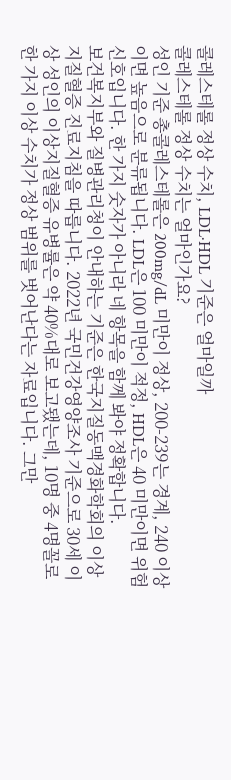콜레스테롤 정상 수치, LDL·HDL 기준은 얼마일까
콜레스테롤 정상 수치는 얼마인가요?
성인 기준 총콜레스테롤은 200mg/dL 미만이 정상, 200-239는 경계, 240 이상이면 높음으로 분류됩니다. LDL은 100 미만이 적정, HDL은 40 미만이면 위험 신호입니다. 한 가지 숫자가 아니라 네 항목을 함께 봐야 정확합니다.
보건복지부와 질병관리청이 안내하는 기준은 한국지질동맥경화학회의 이상지질혈증 진료지침을 따릅니다. 2022년 국민건강영양조사 기준으로 30세 이상 성인의 이상지질혈증 유병률은 약 40%대로 보고됐는데, 10명 중 4명꼴로 한 가지 이상 수치가 정상 범위를 벗어난다는 자료입니다. 그만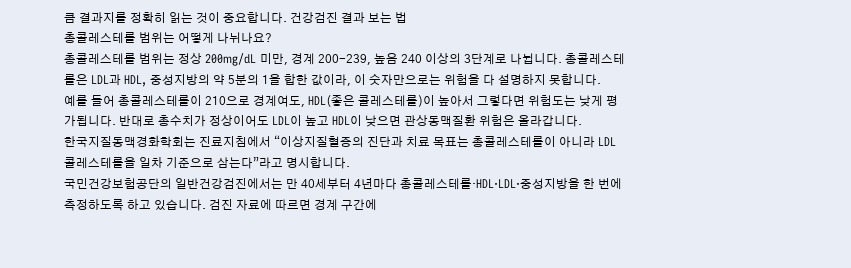큼 결과지를 정확히 읽는 것이 중요합니다. 건강검진 결과 보는 법
총콜레스테롤 범위는 어떻게 나뉘나요?
총콜레스테롤 범위는 정상 200mg/dL 미만, 경계 200-239, 높음 240 이상의 3단계로 나뉩니다. 총콜레스테롤은 LDL과 HDL, 중성지방의 약 5분의 1을 합한 값이라, 이 숫자만으로는 위험을 다 설명하지 못합니다.
예를 들어 총콜레스테롤이 210으로 경계여도, HDL(좋은 콜레스테롤)이 높아서 그렇다면 위험도는 낮게 평가됩니다. 반대로 총수치가 정상이어도 LDL이 높고 HDL이 낮으면 관상동맥질환 위험은 올라갑니다.
한국지질동맥경화학회는 진료지침에서 “이상지질혈증의 진단과 치료 목표는 총콜레스테롤이 아니라 LDL 콜레스테롤을 일차 기준으로 삼는다”라고 명시합니다.
국민건강보험공단의 일반건강검진에서는 만 40세부터 4년마다 총콜레스테롤·HDL·LDL·중성지방을 한 번에 측정하도록 하고 있습니다. 검진 자료에 따르면 경계 구간에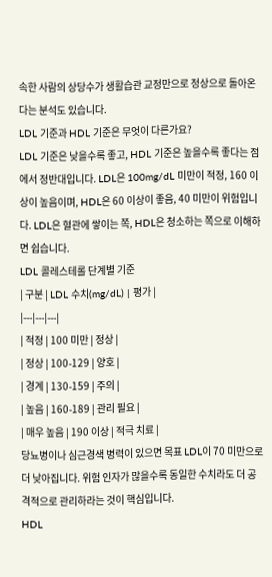속한 사람의 상당수가 생활습관 교정만으로 정상으로 돌아온다는 분석도 있습니다.
LDL 기준과 HDL 기준은 무엇이 다른가요?
LDL 기준은 낮을수록 좋고, HDL 기준은 높을수록 좋다는 점에서 정반대입니다. LDL은 100mg/dL 미만이 적정, 160 이상이 높음이며, HDL은 60 이상이 좋음, 40 미만이 위험입니다. LDL은 혈관에 쌓이는 쪽, HDL은 청소하는 쪽으로 이해하면 쉽습니다.
LDL 콜레스테롤 단계별 기준
| 구분 | LDL 수치(mg/dL) | 평가 |
|---|---|---|
| 적정 | 100 미만 | 정상 |
| 정상 | 100-129 | 양호 |
| 경계 | 130-159 | 주의 |
| 높음 | 160-189 | 관리 필요 |
| 매우 높음 | 190 이상 | 적극 치료 |
당뇨병이나 심근경색 병력이 있으면 목표 LDL이 70 미만으로 더 낮아집니다. 위험 인자가 많을수록 동일한 수치라도 더 공격적으로 관리하라는 것이 핵심입니다.
HDL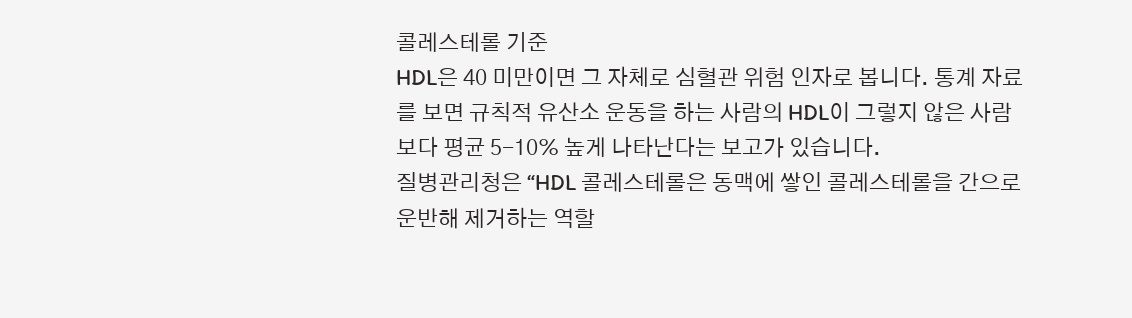콜레스테롤 기준
HDL은 40 미만이면 그 자체로 심혈관 위험 인자로 봅니다. 통계 자료를 보면 규칙적 유산소 운동을 하는 사람의 HDL이 그렇지 않은 사람보다 평균 5-10% 높게 나타난다는 보고가 있습니다.
질병관리청은 “HDL 콜레스테롤은 동맥에 쌓인 콜레스테롤을 간으로 운반해 제거하는 역할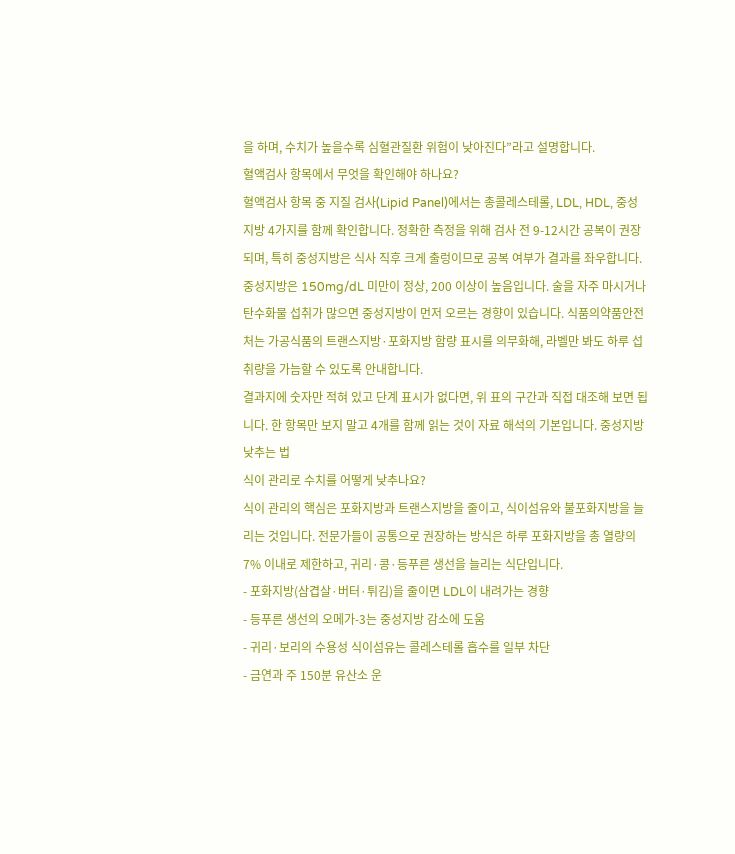을 하며, 수치가 높을수록 심혈관질환 위험이 낮아진다”라고 설명합니다.
혈액검사 항목에서 무엇을 확인해야 하나요?
혈액검사 항목 중 지질 검사(Lipid Panel)에서는 총콜레스테롤, LDL, HDL, 중성지방 4가지를 함께 확인합니다. 정확한 측정을 위해 검사 전 9-12시간 공복이 권장되며, 특히 중성지방은 식사 직후 크게 출렁이므로 공복 여부가 결과를 좌우합니다.
중성지방은 150mg/dL 미만이 정상, 200 이상이 높음입니다. 술을 자주 마시거나 탄수화물 섭취가 많으면 중성지방이 먼저 오르는 경향이 있습니다. 식품의약품안전처는 가공식품의 트랜스지방·포화지방 함량 표시를 의무화해, 라벨만 봐도 하루 섭취량을 가늠할 수 있도록 안내합니다.
결과지에 숫자만 적혀 있고 단계 표시가 없다면, 위 표의 구간과 직접 대조해 보면 됩니다. 한 항목만 보지 말고 4개를 함께 읽는 것이 자료 해석의 기본입니다. 중성지방 낮추는 법
식이 관리로 수치를 어떻게 낮추나요?
식이 관리의 핵심은 포화지방과 트랜스지방을 줄이고, 식이섬유와 불포화지방을 늘리는 것입니다. 전문가들이 공통으로 권장하는 방식은 하루 포화지방을 총 열량의 7% 이내로 제한하고, 귀리·콩·등푸른 생선을 늘리는 식단입니다.
- 포화지방(삼겹살·버터·튀김)을 줄이면 LDL이 내려가는 경향
- 등푸른 생선의 오메가-3는 중성지방 감소에 도움
- 귀리·보리의 수용성 식이섬유는 콜레스테롤 흡수를 일부 차단
- 금연과 주 150분 유산소 운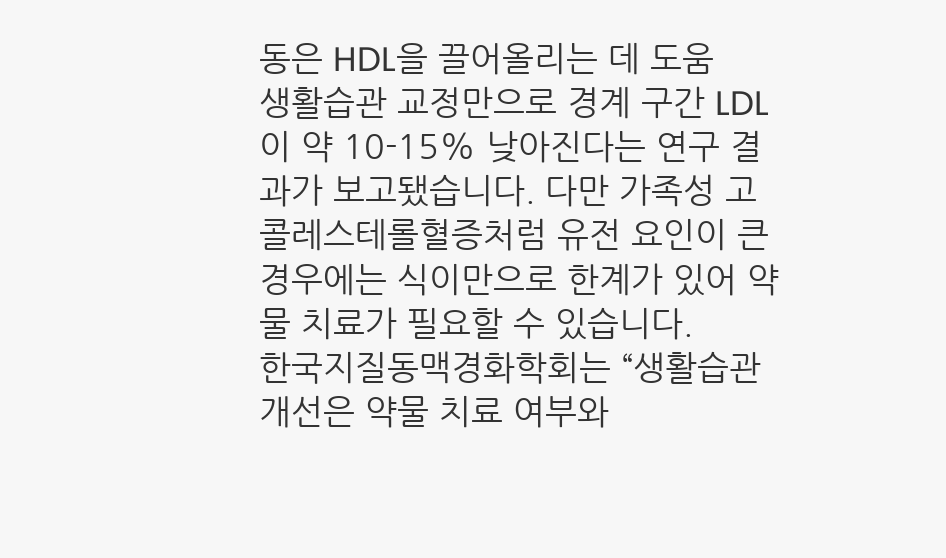동은 HDL을 끌어올리는 데 도움
생활습관 교정만으로 경계 구간 LDL이 약 10-15% 낮아진다는 연구 결과가 보고됐습니다. 다만 가족성 고콜레스테롤혈증처럼 유전 요인이 큰 경우에는 식이만으로 한계가 있어 약물 치료가 필요할 수 있습니다.
한국지질동맥경화학회는 “생활습관 개선은 약물 치료 여부와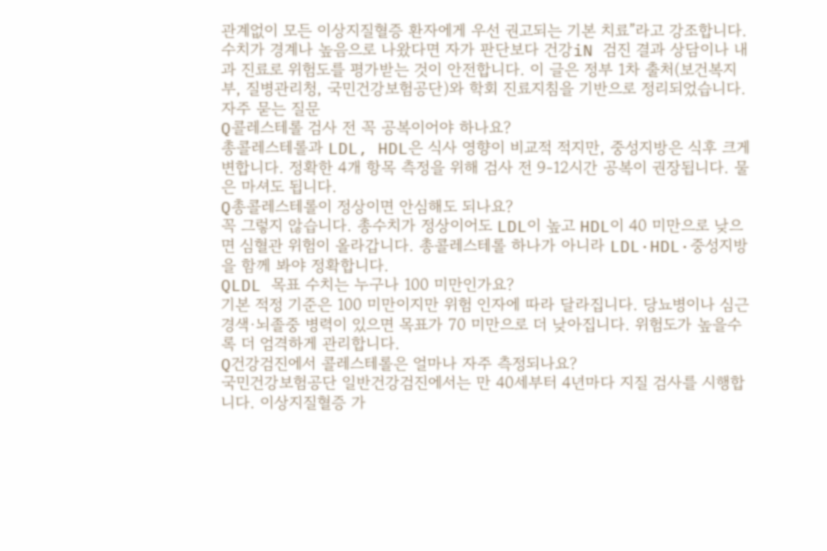관계없이 모든 이상지질혈증 환자에게 우선 권고되는 기본 치료”라고 강조합니다.
수치가 경계나 높음으로 나왔다면 자가 판단보다 건강iN 검진 결과 상담이나 내과 진료로 위험도를 평가받는 것이 안전합니다. 이 글은 정부 1차 출처(보건복지부, 질병관리청, 국민건강보험공단)와 학회 진료지침을 기반으로 정리되었습니다.
자주 묻는 질문
Q콜레스테롤 검사 전 꼭 공복이어야 하나요?
총콜레스테롤과 LDL, HDL은 식사 영향이 비교적 적지만, 중성지방은 식후 크게 변합니다. 정확한 4개 항목 측정을 위해 검사 전 9-12시간 공복이 권장됩니다. 물은 마셔도 됩니다.
Q총콜레스테롤이 정상이면 안심해도 되나요?
꼭 그렇지 않습니다. 총수치가 정상이어도 LDL이 높고 HDL이 40 미만으로 낮으면 심혈관 위험이 올라갑니다. 총콜레스테롤 하나가 아니라 LDL·HDL·중성지방을 함께 봐야 정확합니다.
QLDL 목표 수치는 누구나 100 미만인가요?
기본 적정 기준은 100 미만이지만 위험 인자에 따라 달라집니다. 당뇨병이나 심근경색·뇌졸중 병력이 있으면 목표가 70 미만으로 더 낮아집니다. 위험도가 높을수록 더 엄격하게 관리합니다.
Q건강검진에서 콜레스테롤은 얼마나 자주 측정되나요?
국민건강보험공단 일반건강검진에서는 만 40세부터 4년마다 지질 검사를 시행합니다. 이상지질혈증 가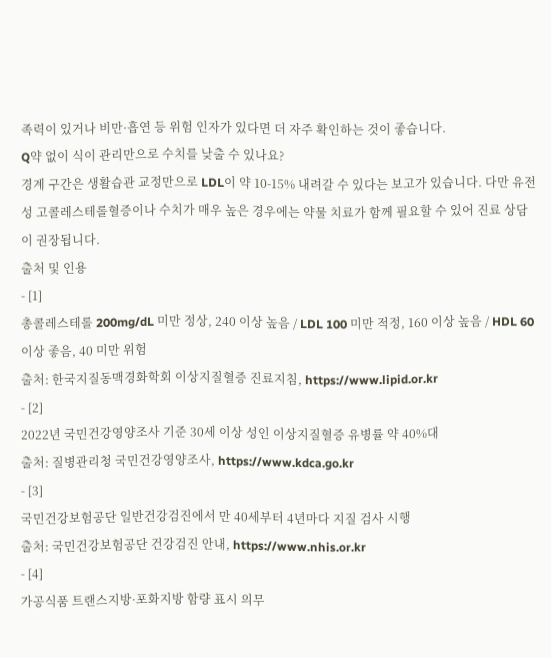족력이 있거나 비만·흡연 등 위험 인자가 있다면 더 자주 확인하는 것이 좋습니다.
Q약 없이 식이 관리만으로 수치를 낮출 수 있나요?
경계 구간은 생활습관 교정만으로 LDL이 약 10-15% 내려갈 수 있다는 보고가 있습니다. 다만 유전성 고콜레스테롤혈증이나 수치가 매우 높은 경우에는 약물 치료가 함께 필요할 수 있어 진료 상담이 권장됩니다.
출처 및 인용
- [1]
총콜레스테롤 200mg/dL 미만 정상, 240 이상 높음 / LDL 100 미만 적정, 160 이상 높음 / HDL 60 이상 좋음, 40 미만 위험
출처: 한국지질동맥경화학회 이상지질혈증 진료지침, https://www.lipid.or.kr
- [2]
2022년 국민건강영양조사 기준 30세 이상 성인 이상지질혈증 유병률 약 40%대
출처: 질병관리청 국민건강영양조사, https://www.kdca.go.kr
- [3]
국민건강보험공단 일반건강검진에서 만 40세부터 4년마다 지질 검사 시행
출처: 국민건강보험공단 건강검진 안내, https://www.nhis.or.kr
- [4]
가공식품 트랜스지방·포화지방 함량 표시 의무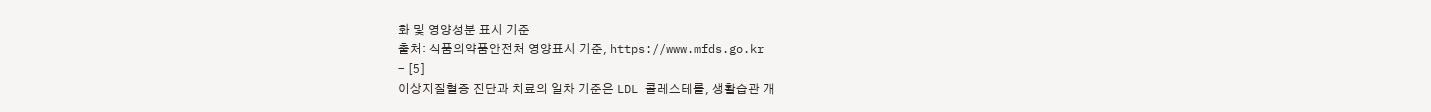화 및 영양성분 표시 기준
출처: 식품의약품안전처 영양표시 기준, https://www.mfds.go.kr
- [5]
이상지질혈증 진단과 치료의 일차 기준은 LDL 콜레스테롤, 생활습관 개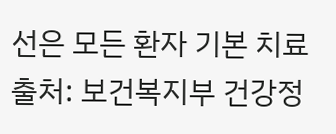선은 모든 환자 기본 치료
출처: 보건복지부 건강정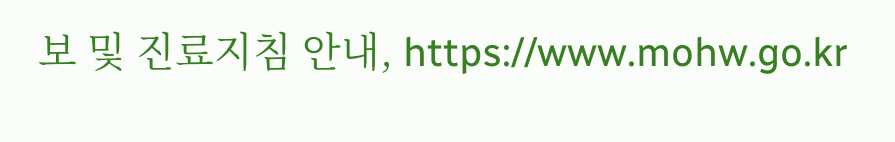보 및 진료지침 안내, https://www.mohw.go.kr